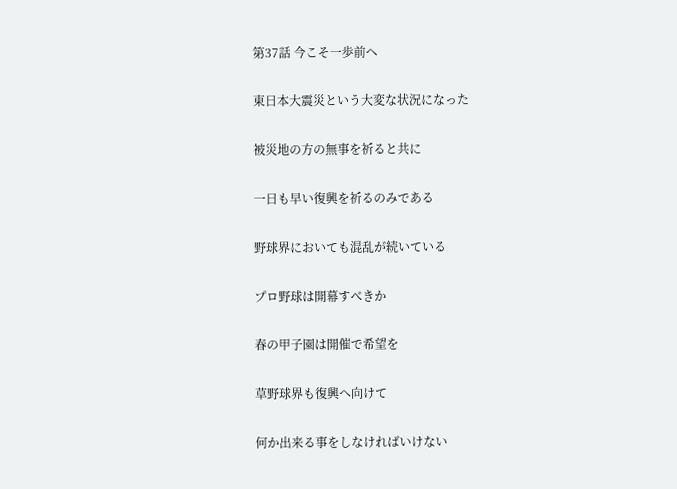第37話 今こそ一歩前へ

東日本大震災という大変な状況になった

被災地の方の無事を祈ると共に

一日も早い復興を祈るのみである

野球界においても混乱が続いている

プロ野球は開幕すべきか

春の甲子園は開催で希望を

草野球界も復興へ向けて

何か出来る事をしなければいけない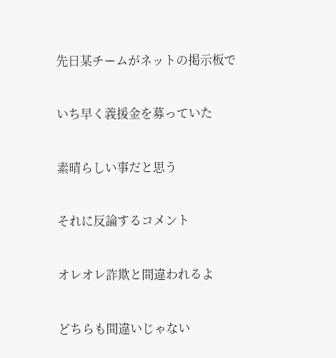先日某チームがネットの掲示板で

いち早く義援金を募っていた

素晴らしい事だと思う

それに反論するコメント

オレオレ詐欺と間違われるよ

どちらも間違いじゃない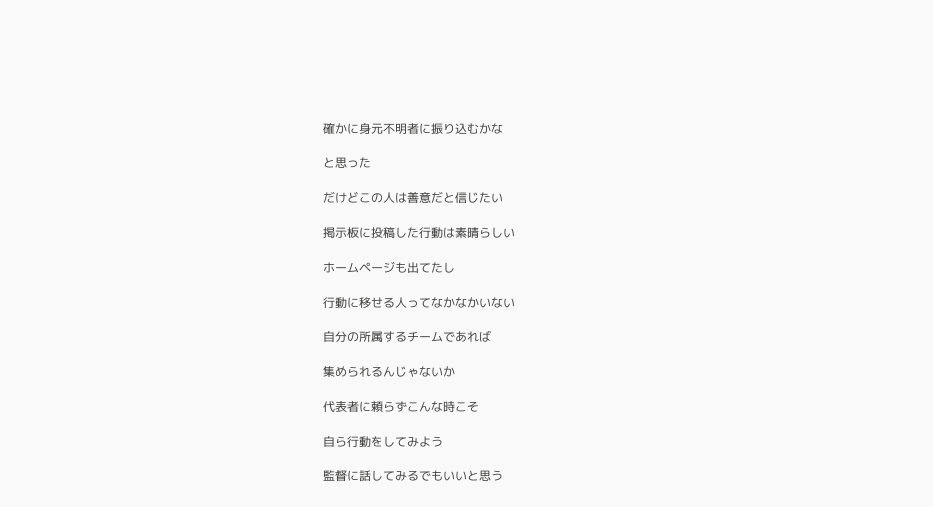確かに身元不明者に振り込むかな

と思った

だけどこの人は善意だと信じたい

掲示板に投稿した行動は素晴らしい

ホームページも出てたし

行動に移せる人ってなかなかいない

自分の所属するチームであれば

集められるんじゃないか

代表者に頼らずこんな時こそ

自ら行動をしてみよう

監督に話してみるでもいいと思う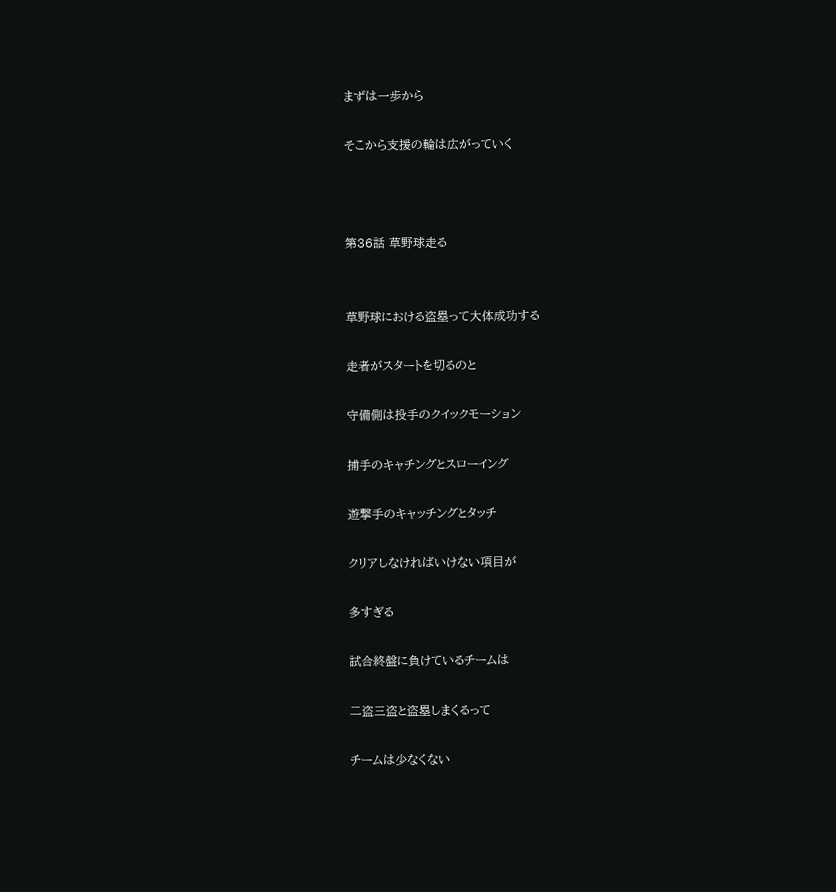まずは一歩から

そこから支援の輪は広がっていく



第36話 草野球走る


草野球における盗塁って大体成功する

走者がスタートを切るのと

守備側は投手のクイックモーション

捕手のキャチングとスローイング

遊撃手のキャッチングとタッチ

クリアしなければいけない項目が

多すぎる

試合終盤に負けているチームは

二盗三盗と盗塁しまくるって

チームは少なくない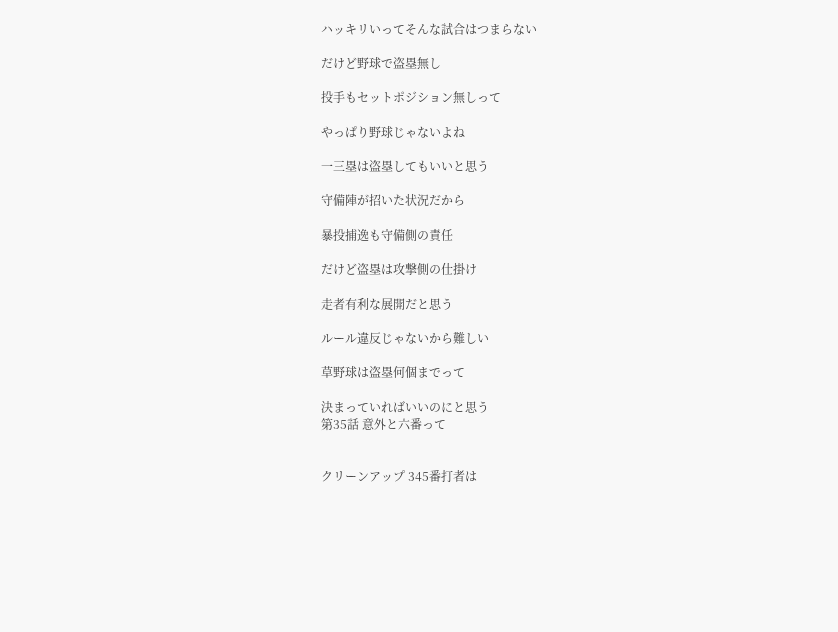ハッキリいってそんな試合はつまらない

だけど野球で盗塁無し

投手もセットポジション無しって

やっぱり野球じゃないよね

一三塁は盗塁してもいいと思う

守備陣が招いた状況だから

暴投捕逸も守備側の責任

だけど盗塁は攻撃側の仕掛け

走者有利な展開だと思う

ルール違反じゃないから難しい

草野球は盗塁何個までって

決まっていればいいのにと思う
第35話 意外と六番って


クリーンアップ 345番打者は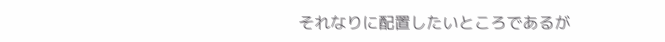それなりに配置したいところであるが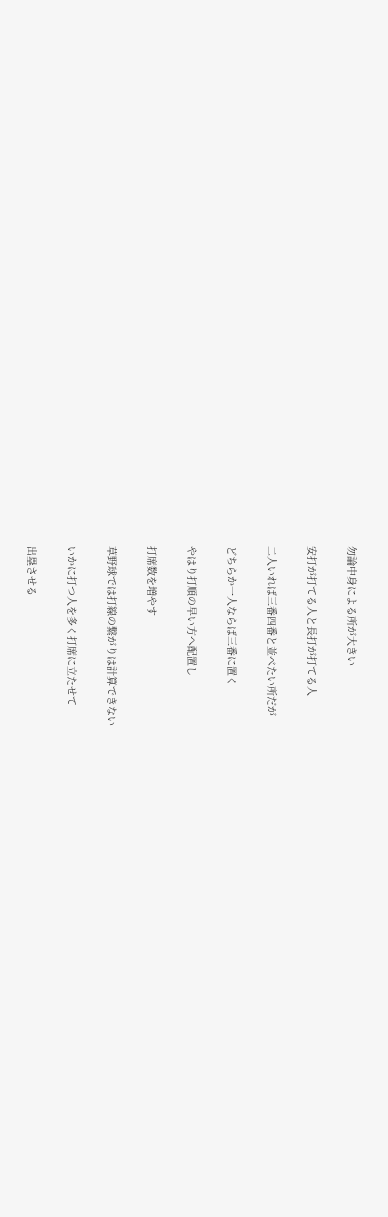勿論中身による所が大きい

安打が打てる人と長打が打てる人

二人いれば三番四番と並べたい所だが

どちらか一人ならば三番に置く

やはり打順の早い方へ配置し

打席数を増やす

草野球では打線の繋がりは計算できない

いかに打つ人を多く打席に立たせて

出塁させる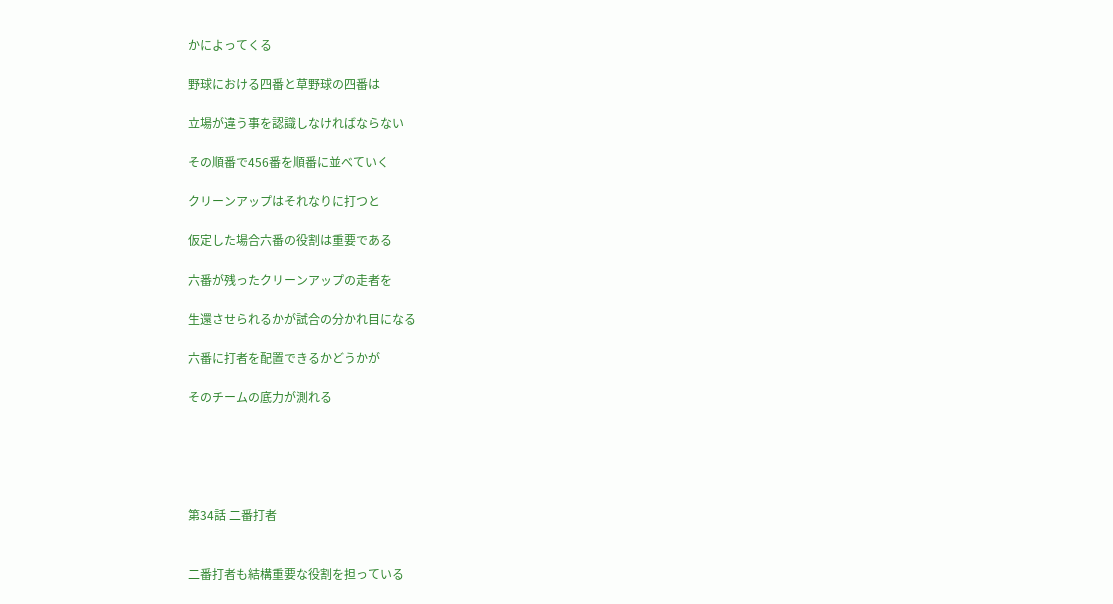かによってくる

野球における四番と草野球の四番は

立場が違う事を認識しなければならない

その順番で456番を順番に並べていく

クリーンアップはそれなりに打つと

仮定した場合六番の役割は重要である

六番が残ったクリーンアップの走者を

生還させられるかが試合の分かれ目になる

六番に打者を配置できるかどうかが

そのチームの底力が測れる





第34話 二番打者


二番打者も結構重要な役割を担っている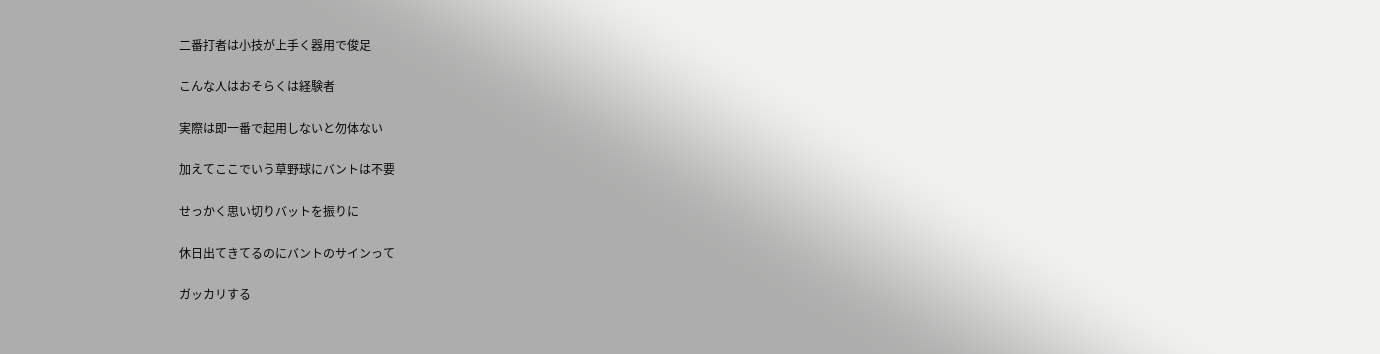二番打者は小技が上手く器用で俊足

こんな人はおそらくは経験者

実際は即一番で起用しないと勿体ない

加えてここでいう草野球にバントは不要

せっかく思い切りバットを振りに

休日出てきてるのにバントのサインって

ガッカリする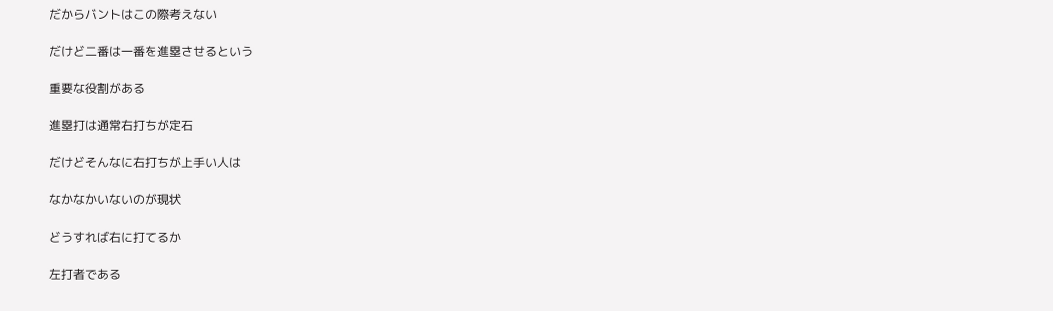だからバントはこの際考えない

だけど二番は一番を進塁させるという

重要な役割がある

進塁打は通常右打ちが定石

だけどそんなに右打ちが上手い人は

なかなかいないのが現状

どうすれば右に打てるか

左打者である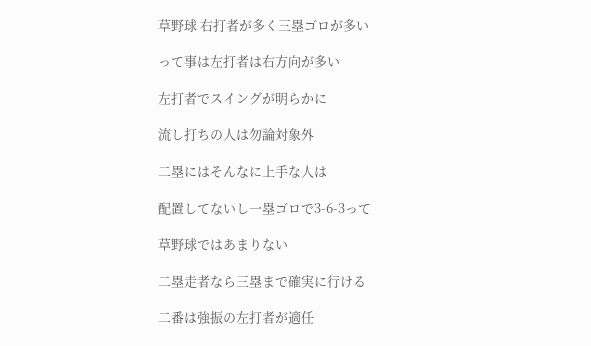草野球 右打者が多く三塁ゴロが多い

って事は左打者は右方向が多い

左打者でスイングが明らかに

流し打ちの人は勿論対象外

二塁にはそんなに上手な人は

配置してないし一塁ゴロで3-6-3って

草野球ではあまりない

二塁走者なら三塁まで確実に行ける

二番は強振の左打者が適任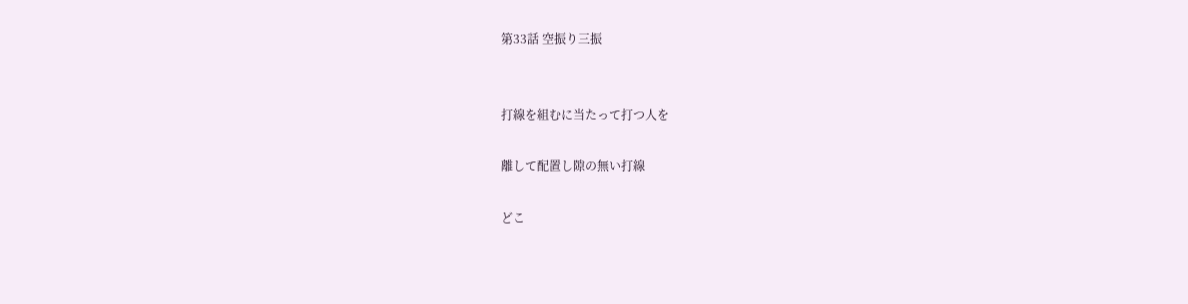第33話 空振り三振


打線を組むに当たって打つ人を

離して配置し隙の無い打線

どこ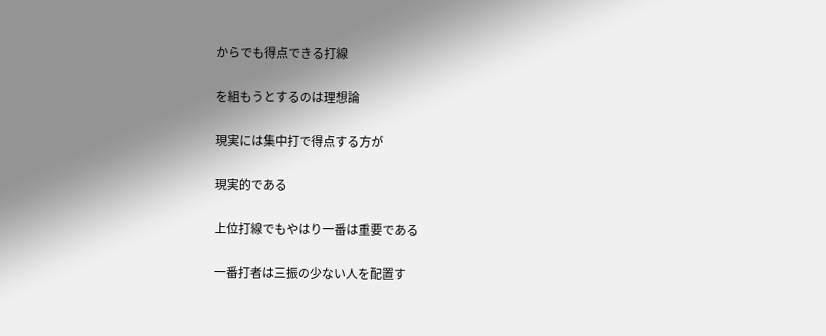からでも得点できる打線

を組もうとするのは理想論

現実には集中打で得点する方が

現実的である

上位打線でもやはり一番は重要である

一番打者は三振の少ない人を配置す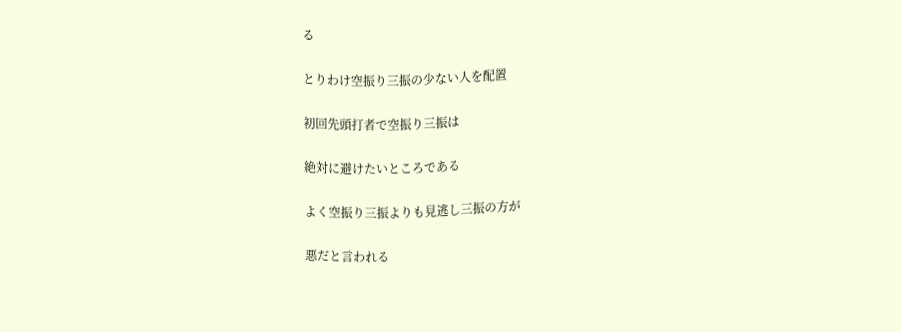る

とりわけ空振り三振の少ない人を配置

初回先頭打者で空振り三振は

絶対に避けたいところである

よく空振り三振よりも見逃し三振の方が

悪だと言われる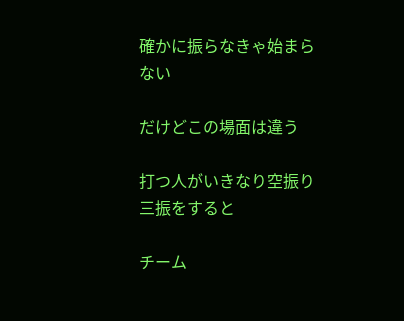確かに振らなきゃ始まらない

だけどこの場面は違う

打つ人がいきなり空振り三振をすると

チーム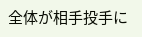全体が相手投手に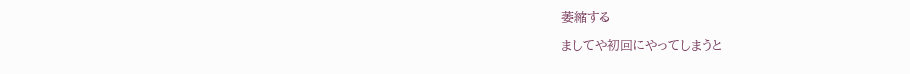萎縮する

ましてや初回にやってしまうと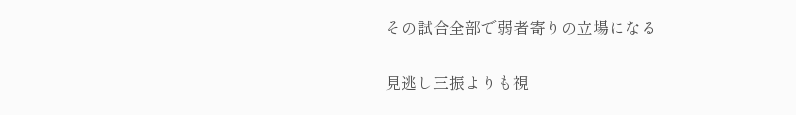その試合全部で弱者寄りの立場になる

見逃し三振よりも視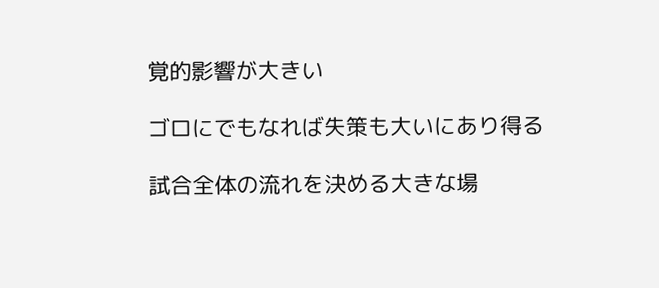覚的影響が大きい

ゴロにでもなれば失策も大いにあり得る

試合全体の流れを決める大きな場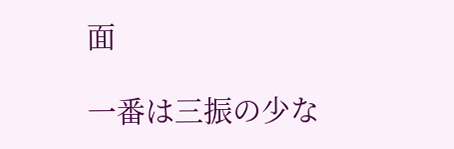面

一番は三振の少な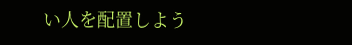い人を配置しよう